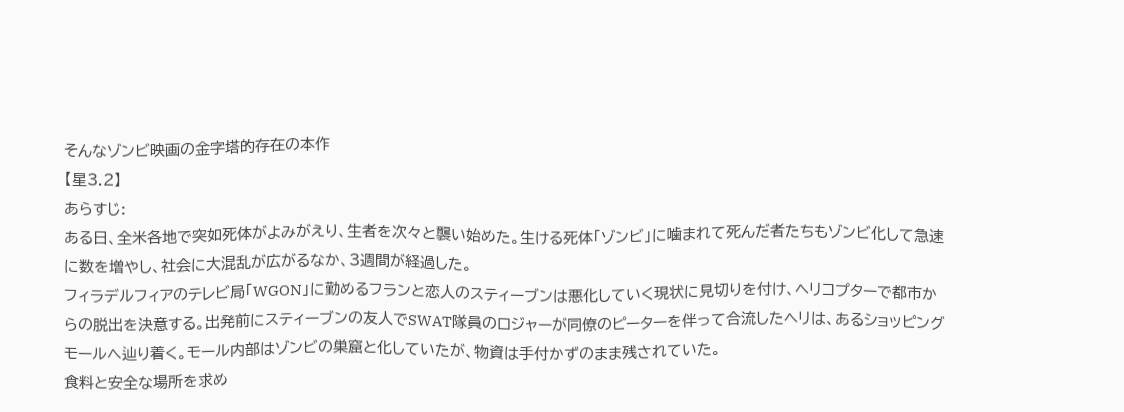そんなゾンビ映画の金字塔的存在の本作
【星3.2】
あらすじ:
ある日、全米各地で突如死体がよみがえり、生者を次々と襲い始めた。生ける死体「ゾンビ」に噛まれて死んだ者たちもゾンビ化して急速に数を増やし、社会に大混乱が広がるなか、3週間が経過した。
フィラデルフィアのテレビ局「WGON」に勤めるフランと恋人のスティーブンは悪化していく現状に見切りを付け、ヘリコプターで都市からの脱出を決意する。出発前にスティーブンの友人でSWAT隊員のロジャーが同僚のピーターを伴って合流したヘリは、あるショッピングモールへ辿り着く。モール内部はゾンビの巣窟と化していたが、物資は手付かずのまま残されていた。
食料と安全な場所を求め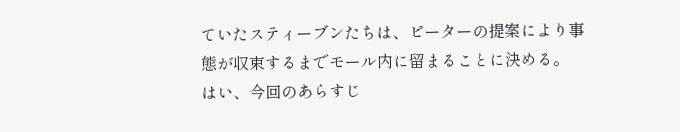ていたスティーブンたちは、ピーターの提案により事態が収束するまでモール内に留まることに決める。
はい、今回のあらすじ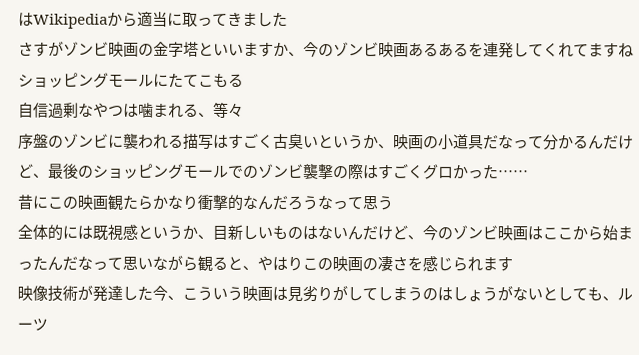はWikipediaから適当に取ってきました
さすがゾンビ映画の金字塔といいますか、今のゾンビ映画あるあるを連発してくれてますね
ショッピングモールにたてこもる
自信過剰なやつは噛まれる、等々
序盤のゾンビに襲われる描写はすごく古臭いというか、映画の小道具だなって分かるんだけど、最後のショッピングモールでのゾンビ襲撃の際はすごくグロかった……
昔にこの映画観たらかなり衝撃的なんだろうなって思う
全体的には既視感というか、目新しいものはないんだけど、今のゾンビ映画はここから始まったんだなって思いながら観ると、やはりこの映画の凄さを感じられます
映像技術が発達した今、こういう映画は見劣りがしてしまうのはしょうがないとしても、ルーツ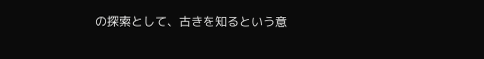の探索として、古きを知るという意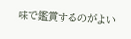味で鑑賞するのがよい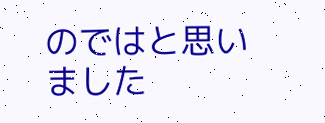のではと思いました